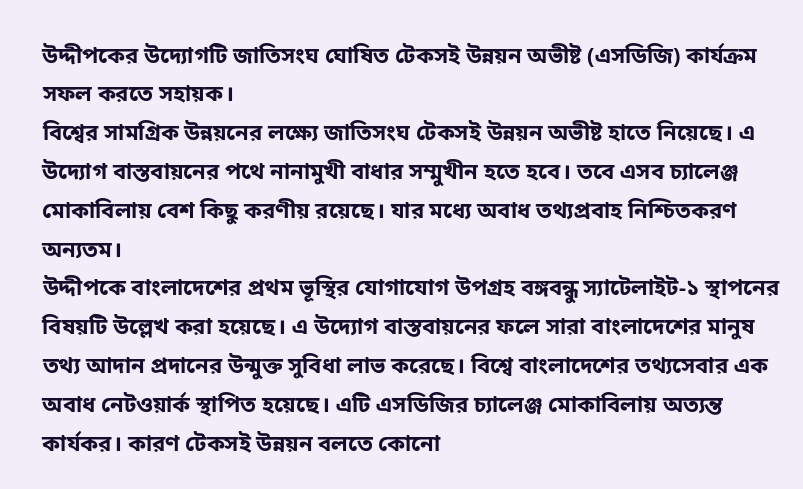উদ্দীপকের উদ্যোগটি জাতিসংঘ ঘোষিত টেকসই উন্নয়ন অভীষ্ট (এসডিজি) কার্যক্রম সফল করতে সহায়ক।
বিশ্বের সামগ্রিক উন্নয়নের লক্ষ্যে জাতিসংঘ টেকসই উন্নয়ন অভীষ্ট হাতে নিয়েছে। এ উদ্যোগ বাস্তবায়নের পথে নানামুখী বাধার সম্মুখীন হতে হবে। তবে এসব চ্যালেঞ্জ মোকাবিলায় বেশ কিছু করণীয় রয়েছে। যার মধ্যে অবাধ তথ্যপ্রবাহ নিশ্চিতকরণ অন্যতম।
উদ্দীপকে বাংলাদেশের প্রথম ভূস্থির যোগাযোগ উপগ্রহ বঙ্গবন্ধু স্যাটেলাইট-১ স্থাপনের বিষয়টি উল্লেখ করা হয়েছে। এ উদ্যোগ বাস্তবায়নের ফলে সারা বাংলাদেশের মানুষ তথ্য আদান প্রদানের উন্মুক্ত সুবিধা লাভ করেছে। বিশ্বে বাংলাদেশের তথ্যসেবার এক অবাধ নেটওয়ার্ক স্থাপিত হয়েছে। এটি এসডিজির চ্যালেঞ্জ মোকাবিলায় অত্যন্ত কার্যকর। কারণ টেকসই উন্নয়ন বলতে কোনো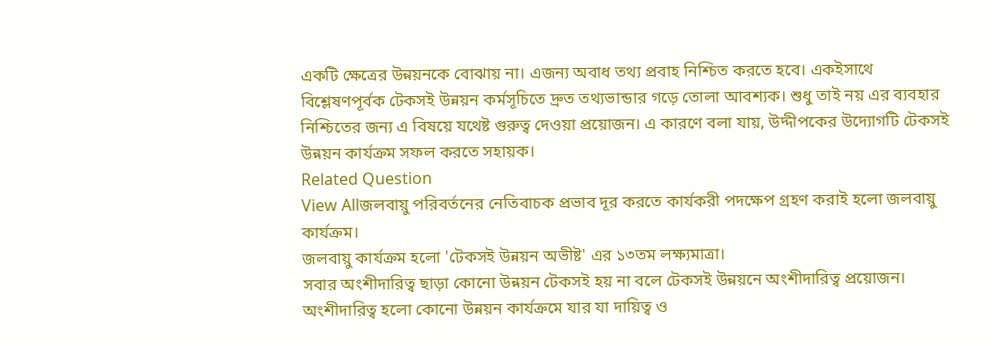একটি ক্ষেত্রের উন্নয়নকে বোঝায় না। এজন্য অবাধ তথ্য প্রবাহ নিশ্চিত করতে হবে। একইসাথে বিশ্লেষণপূর্বক টেকসই উন্নয়ন কর্মসূচিতে দ্রুত তথ্যভান্ডার গড়ে তোলা আবশ্যক। শুধু তাই নয় এর ব্যবহার নিশ্চিতের জন্য এ বিষয়ে যথেষ্ট গুরুত্ব দেওয়া প্রয়োজন। এ কারণে বলা যায়, উদ্দীপকের উদ্যোগটি টেকসই উন্নয়ন কার্যক্রম সফল করতে সহায়ক।
Related Question
View Allজলবায়ু পরিবর্তনের নেতিবাচক প্রভাব দূর করতে কার্যকরী পদক্ষেপ গ্রহণ করাই হলো জলবায়ু কার্যক্রম।
জলবায়ু কার্যক্রম হলো 'টেকসই উন্নয়ন অভীষ্ট' এর ১৩তম লক্ষ্যমাত্রা।
সবার অংশীদারিত্ব ছাড়া কোনো উন্নয়ন টেকসই হয় না বলে টেকসই উন্নয়নে অংশীদারিত্ব প্রয়োজন।
অংশীদারিত্ব হলো কোনো উন্নয়ন কার্যক্রমে যার যা দায়িত্ব ও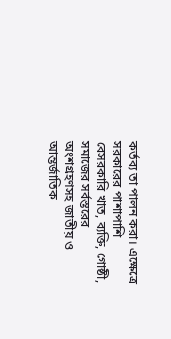কর্তব্য তা পালন করা। এক্ষেত্রে সরকারের পাশাপাশি বেসরকারি খাত, ব্যক্তি, গোষ্ঠী, সমাজের সর্বস্তরের অংশগ্রহণসহ জাতীয় ও আন্তর্জাতিক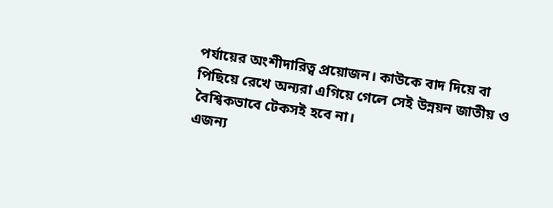পর্যায়ের অংশীদারিত্ব প্রয়োজন। কাউকে বাদ দিয়ে বা পিছিয়ে রেখে অন্যরা এগিয়ে গেলে সেই উন্নয়ন জাতীয় ও বৈশ্বিকভাবে টেকসই হবে না।
এজন্য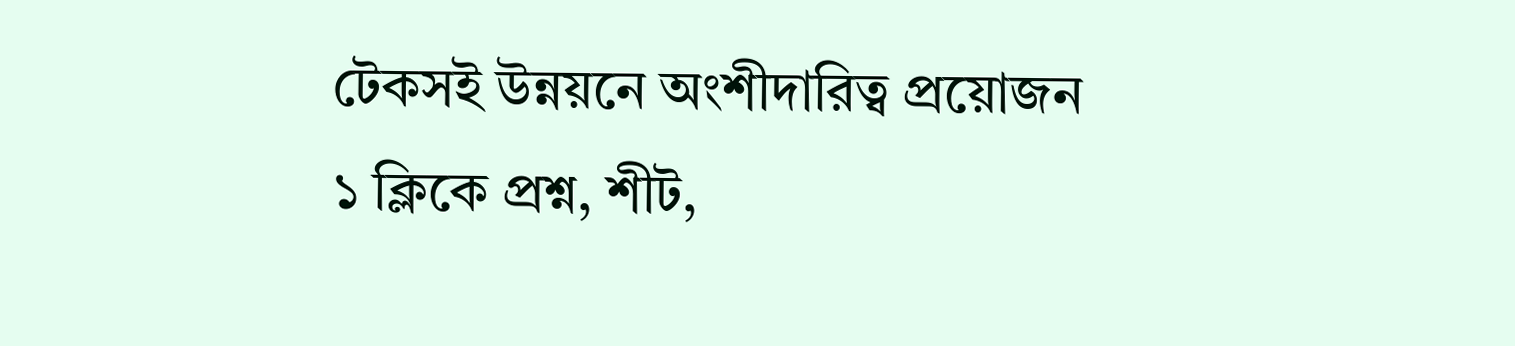টেকসই উন্নয়নে অংশীদারিত্ব প্রয়োজন
১ ক্লিকে প্রশ্ন, শীট,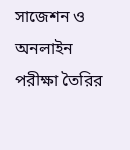সাজেশন ও
অনলাইন পরীক্ষা তৈরির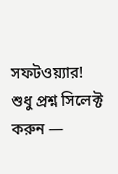সফটওয়্যার!
শুধু প্রশ্ন সিলেক্ট করুন —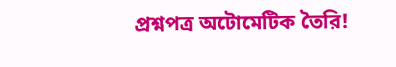প্রশ্নপত্র অটোমেটিক তৈরি!